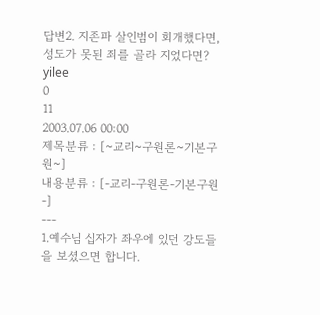답변2. 지존파 살인범이 회개했다면, 성도가 못된 죄를 골라 지었다면?
yilee
0
11
2003.07.06 00:00
제목분류 : [~교리~구원론~기본구원~]
내용분류 : [-교리-구원론-기본구원-]
---
1.예수님 십자가 좌우에 있던 강도들을 보셨으면 합니다.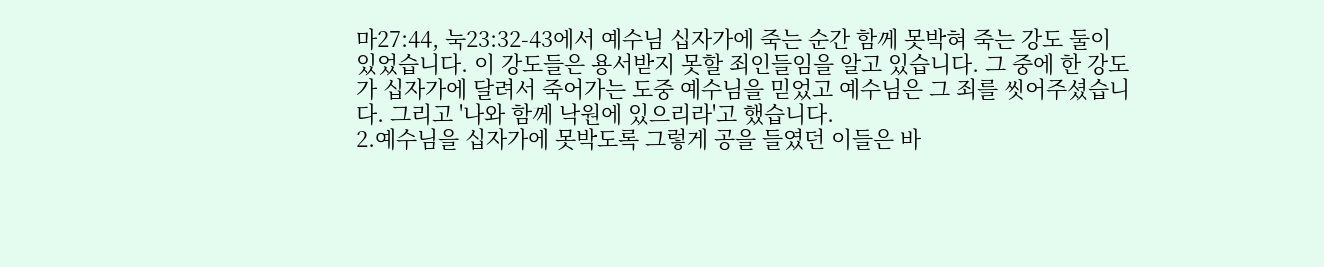마27:44, 눅23:32-43에서 예수님 십자가에 죽는 순간 함께 못박혀 죽는 강도 둘이 있었습니다. 이 강도들은 용서받지 못할 죄인들임을 알고 있습니다. 그 중에 한 강도가 십자가에 달려서 죽어가는 도중 예수님을 믿었고 예수님은 그 죄를 씻어주셨습니다. 그리고 '나와 함께 낙원에 있으리라'고 했습니다.
2.예수님을 십자가에 못박도록 그렇게 공을 들였던 이들은 바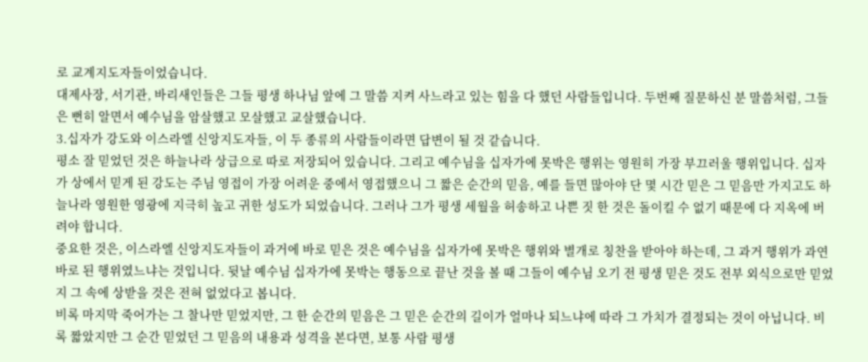로 교계지도자들이었습니다.
대제사장, 서기관, 바리새인들은 그들 평생 하나님 앞에 그 말씀 지켜 사느라고 있는 힘을 다 했던 사람들입니다. 두번째 질문하신 분 말씀처럼, 그들은 뻔히 알면서 예수님을 암살했고 모살했고 교살했습니다.
3.십자가 강도와 이스라엘 신앙지도자들, 이 두 종류의 사람들이라면 답변이 될 것 같습니다.
평소 잘 믿었던 것은 하늘나라 상급으로 따로 저장되어 있습니다. 그리고 예수님을 십자가에 못박은 행위는 영원히 가장 부끄러울 행위입니다. 십자가 상에서 믿게 된 강도는 주님 영접이 가장 어려운 중에서 영접했으니 그 짧은 순간의 믿음, 예를 들면 많아야 단 몇 시간 믿은 그 믿음만 가지고도 하늘나라 영원한 영광에 지극히 높고 귀한 성도가 되었습니다. 그러나 그가 평생 세월을 허송하고 나쁜 짓 한 것은 돌이킬 수 없기 때문에 다 지옥에 버려야 합니다.
중요한 것은, 이스라엘 신앙지도자들이 과거에 바로 믿은 것은 예수님을 십자가에 못박은 행위와 별개로 칭찬을 받아야 하는데, 그 과거 행위가 과연 바로 된 행위였느냐는 것입니다. 뒷날 예수님 십자가에 못박는 행동으로 끝난 것을 볼 때 그들이 예수님 오기 전 평생 믿은 것도 전부 외식으로만 믿었지 그 속에 상받을 것은 전혀 없었다고 봅니다.
비록 마지막 죽어가는 그 찰나만 믿었지만, 그 한 순간의 믿음은 그 믿은 순간의 길이가 얼마나 되느냐에 따라 그 가치가 결정되는 것이 아닙니다. 비록 짧았지만 그 순간 믿었던 그 믿음의 내용과 성격을 본다면, 보통 사람 평생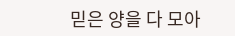믿은 양을 다 모아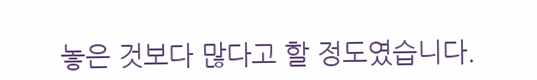놓은 것보다 많다고 할 정도였습니다.